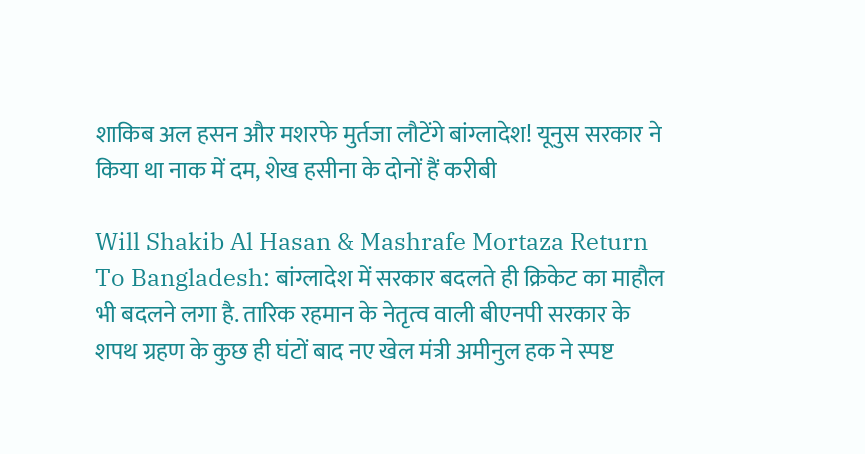शाकिब अल हसन और मशरफे मुर्तजा लौटेंगे बांग्लादेश! यूनुस सरकार ने किया था नाक में दम, शेख हसीना के दोनों हैं करीबी

Will Shakib Al Hasan & Mashrafe Mortaza Return To Bangladesh: बांग्लादेश में सरकार बदलते ही क्रिकेट का माहौल भी बदलने लगा है. तारिक रहमान के नेतृत्व वाली बीएनपी सरकार के शपथ ग्रहण के कुछ ही घंटों बाद नए खेल मंत्री अमीनुल हक ने स्पष्ट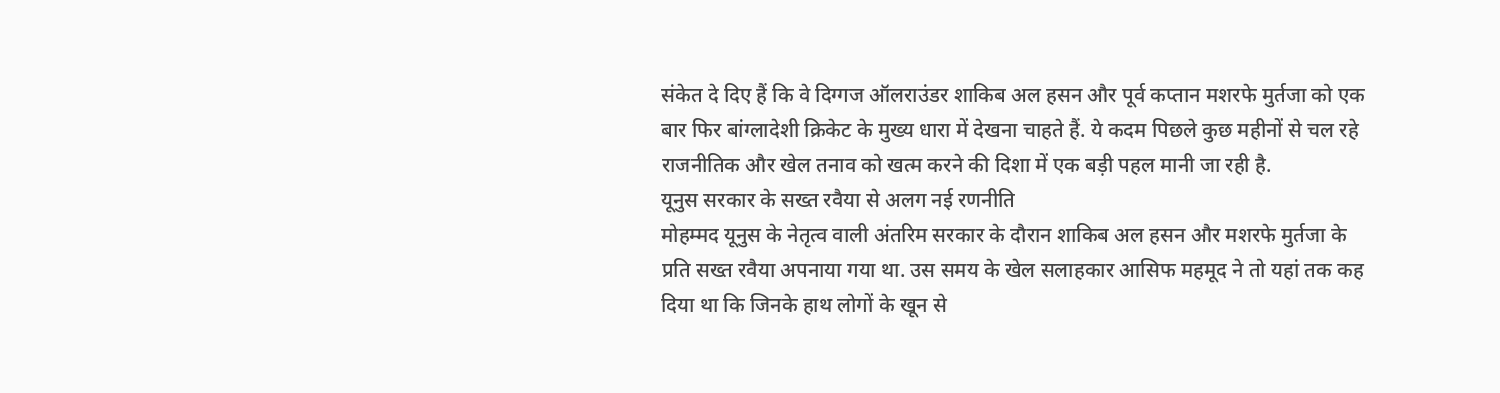संकेत दे दिए हैं कि वे दिग्गज ऑलराउंडर शाकिब अल हसन और पूर्व कप्तान मशरफे मुर्तजा को एक बार फिर बांग्लादेशी क्रिकेट के मुख्य धारा में देखना चाहते हैं. ये कदम पिछले कुछ महीनों से चल रहे राजनीतिक और खेल तनाव को खत्म करने की दिशा में एक बड़ी पहल मानी जा रही है.
यूनुस सरकार के सख्त रवैया से अलग नई रणनीति
मोहम्मद यूनुस के नेतृत्व वाली अंतरिम सरकार के दौरान शाकिब अल हसन और मशरफे मुर्तजा के प्रति सख्त रवैया अपनाया गया था. उस समय के खेल सलाहकार आसिफ महमूद ने तो यहां तक कह दिया था कि जिनके हाथ लोगों के खून से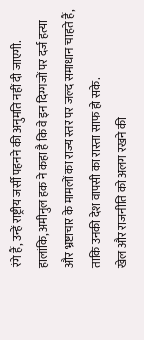रंगे हैं, उन्हें राष्ट्रीय जर्सी पहनने की अनुमति नहीं दी जाएगी. हालांकि, अमीनुल हक ने कहा है कि वे इन दिग्गजों पर दर्ज हत्या और भ्रष्टाचार के मामलों का राज्य स्तर पर जल्द समाधान चाहते हैं, ताकि उनकी देश वापसी का रास्ता साफ हो सके.
खेल और राजनीति को अलग रखने की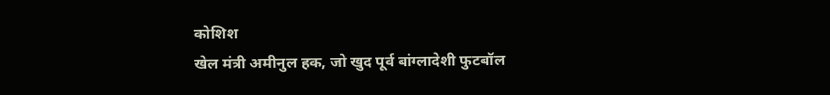कोशिश
खेल मंत्री अमीनुल हक, जो खुद पूर्व बांग्लादेशी फुटबॉल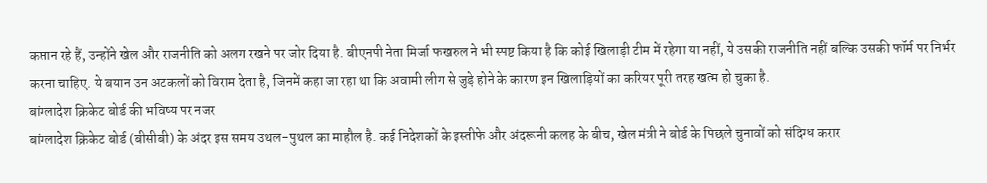कप्तान रहे हैं, उन्होंने खेल और राजनीति को अलग रखने पर जोर दिया है. बीएनपी नेता मिर्जा फखरुल ने भी स्पष्ट किया है कि कोई खिलाड़ी टीम में रहेगा या नहीं, ये उसकी राजनीति नहीं बल्कि उसकी फॉर्म पर निर्भर करना चाहिए. ये बयान उन अटकलों को विराम देता है, जिनमें कहा जा रहा था कि अवामी लीग से जुड़े होने के कारण इन खिलाड़ियों का करियर पूरी तरह खत्म हो चुका है.
बांग्लादेश क्रिकेट बोर्ड की भविष्य पर नजर
बांग्लादेश क्रिकेट बोर्ड (बीसीबी) के अंदर इस समय उथल-पुथल का माहौल है. कई निदेशकों के इस्तीफे और अंदरूनी कलह के बीच, खेल मंत्री ने बोर्ड के पिछले चुनावों को संदिग्ध करार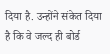दिया है. उन्होंने संकेत दिया है कि वे जल्द ही बोर्ड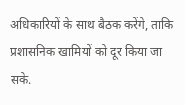अधिकारियों के साथ बैठक करेंगे, ताकि प्रशासनिक खामियों को दूर किया जा सके.